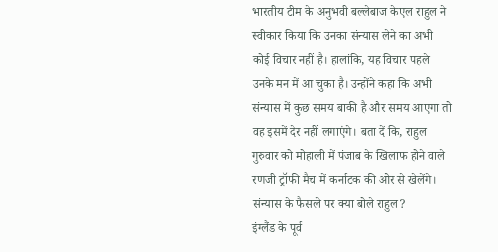भारतीय टीम के अनुभवी बल्लेबाज केएल राहुल ने स्वीकार किया कि उनका संन्यास लेने का अभी कोई विचार नहीं है। हालांकि, यह विचार पहले उनके मन में आ चुका है। उन्होंने कहा कि अभी संन्यास में कुछ समय बाकी है और समय आएगा तो वह इसमें देर नहीं लगाएंगे। बता दें कि, राहुल गुरुवार को मोहाली में पंजाब के खिलाफ होने वाले रणजी ट्रॉफी मैच में कर्नाटक की ओर से खेलेंगे।
संन्यास के फैसले पर क्या बोले राहुल?
इंग्लैंड के पूर्व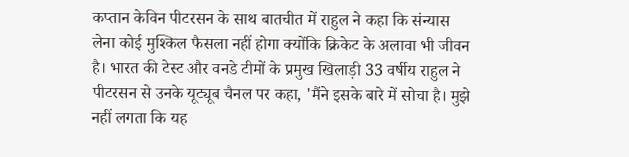कप्तान केविन पीटरसन के साथ बातचीत में राहुल ने कहा कि संन्यास लेना कोई मुश्किल फैसला नहीं होगा क्योंकि क्रिकेट के अलावा भी जीवन है। भारत की टेस्ट और वनडे टीमों के प्रमुख खिलाड़ी 33 वर्षीय राहुल ने पीटरसन से उनके यूट्यूब चैनल पर कहा, 'मैंने इसके बारे में सोचा है। मुझे नहीं लगता कि यह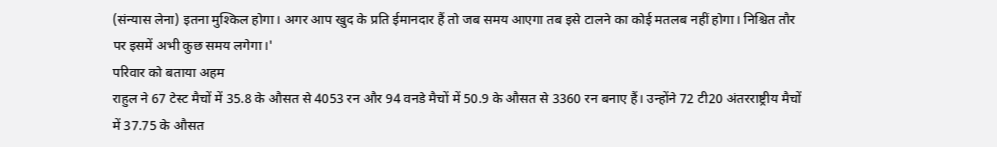(संन्यास लेना) इतना मुश्किल होगा। अगर आप खुद के प्रति ईमानदार हैं तो जब समय आएगा तब इसे टालने का कोई मतलब नहीं होगा। निश्चित तौर पर इसमें अभी कुछ समय लगेगा।'
परिवार को बताया अहम
राहुल ने 67 टेस्ट मैचों में 35.8 के औसत से 4053 रन और 94 वनडे मैचों में 50.9 के औसत से 3360 रन बनाए हैं। उन्होंने 72 टी20 अंतरराष्ट्रीय मैचों में 37.75 के औसत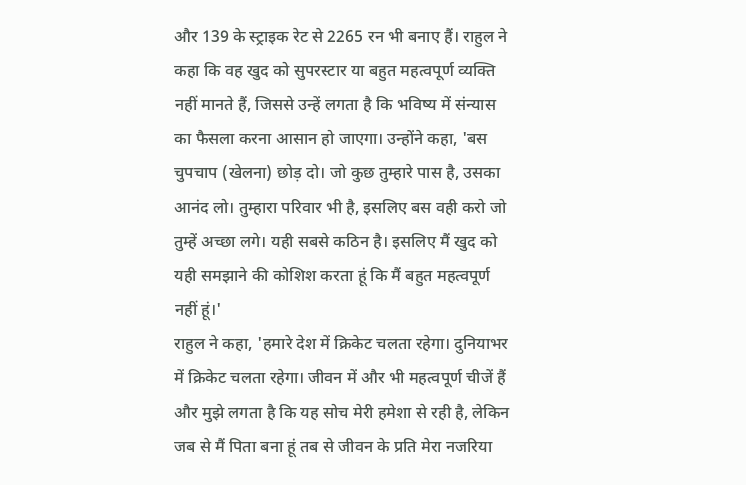और 139 के स्ट्राइक रेट से 2265 रन भी बनाए हैं। राहुल ने कहा कि वह खुद को सुपरस्टार या बहुत महत्वपूर्ण व्यक्ति नहीं मानते हैं, जिससे उन्हें लगता है कि भविष्य में संन्यास का फैसला करना आसान हो जाएगा। उन्होंने कहा, 'बस चुपचाप (खेलना) छोड़ दो। जो कुछ तुम्हारे पास है, उसका आनंद लो। तुम्हारा परिवार भी है, इसलिए बस वही करो जो तुम्हें अच्छा लगे। यही सबसे कठिन है। इसलिए मैं खुद को यही समझाने की कोशिश करता हूं कि मैं बहुत महत्वपूर्ण नहीं हूं।'
राहुल ने कहा, 'हमारे देश में क्रिकेट चलता रहेगा। दुनियाभर में क्रिकेट चलता रहेगा। जीवन में और भी महत्वपूर्ण चीजें हैं और मुझे लगता है कि यह सोच मेरी हमेशा से रही है, लेकिन जब से मैं पिता बना हूं तब से जीवन के प्रति मेरा नजरिया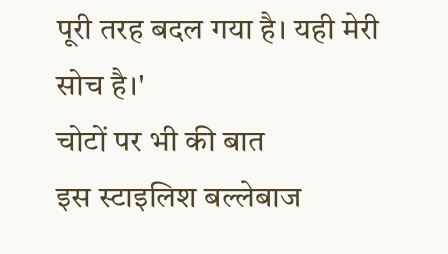पूरी तरह बदल गया है। यही मेरी सोच है।'
चोटों पर भी की बात
इस स्टाइलिश बल्लेबाज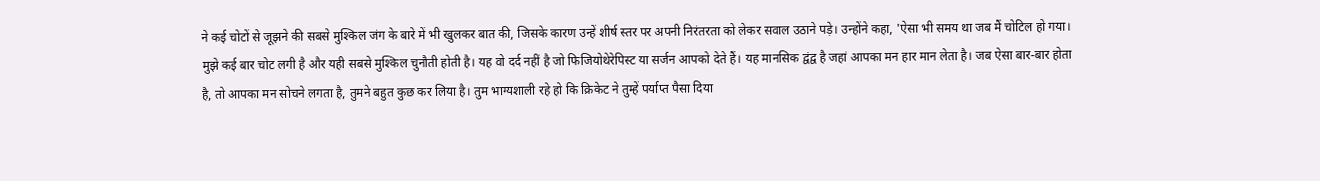ने कई चोटों से जूझने की सबसे मुश्किल जंग के बारे में भी खुलकर बात की, जिसके कारण उन्हें शीर्ष स्तर पर अपनी निरंतरता को लेकर सवाल उठाने पड़े। उन्होंने कहा, 'ऐसा भी समय था जब मैं चोटिल हो गया। मुझे कई बार चोट लगी है और यही सबसे मुश्किल चुनौती होती है। यह वो दर्द नहीं है जो फिजियोथेरेपिस्ट या सर्जन आपको देते हैं। यह मानसिक द्वंद्व है जहां आपका मन हार मान लेता है। जब ऐसा बार-बार होता है, तो आपका मन सोचने लगता है, तुमने बहुत कुछ कर लिया है। तुम भाग्यशाली रहे हो कि क्रिकेट ने तुम्हें पर्याप्त पैसा दिया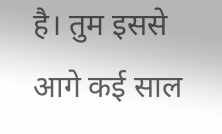है। तुम इससे आगे कई साल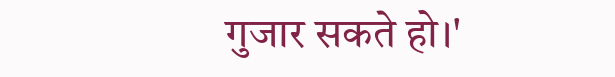गुजार सकते हो।'